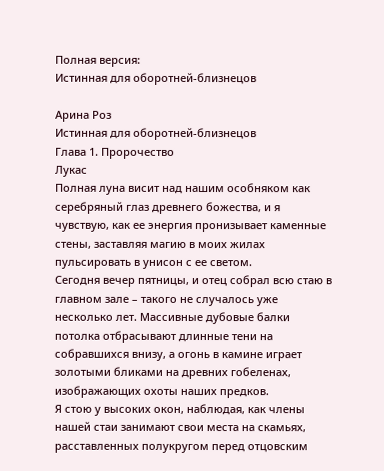Полная версия:
Истинная для оборотней-близнецов

Арина Роз
Истинная для оборотней-близнецов
Глава 1. Пророчество
Лукас
Полная луна висит над нашим особняком как серебряный глаз древнего божества, и я чувствую, как ее энергия пронизывает каменные стены, заставляя магию в моих жилах пульсировать в унисон с ее светом.
Сегодня вечер пятницы, и отец собрал всю стаю в главном зале – такого не случалось уже несколько лет. Массивные дубовые балки потолка отбрасывают длинные тени на собравшихся внизу, а огонь в камине играет золотыми бликами на древних гобеленах, изображающих охоты наших предков.
Я стою у высоких окон, наблюдая, как члены нашей стаи занимают свои места на скамьях, расставленных полукругом перед отцовским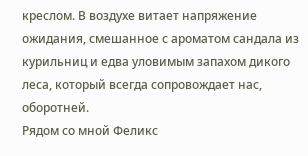креслом. В воздухе витает напряжение ожидания, смешанное с ароматом сандала из курильниц и едва уловимым запахом дикого леса, который всегда сопровождает нас, оборотней.
Рядом со мной Феликс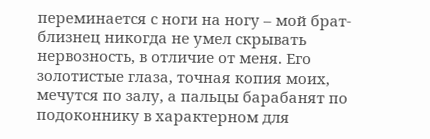переминается с ноги на ногу – мой брат-близнец никогда не умел скрывать нервозность, в отличие от меня. Его золотистые глаза, точная копия моих, мечутся по залу, а пальцы барабанят по подоконнику в характерном для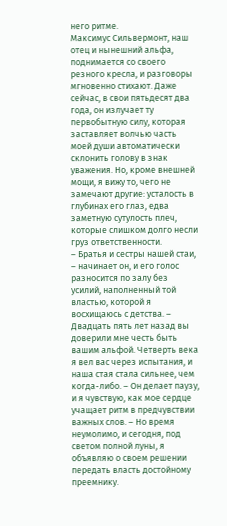него ритме.
Максимус Сильвермонт, наш отец и нынешний альфа, поднимается со своего резного кресла, и разговоры мгновенно стихают. Даже сейчас, в свои пятьдесят два года, он излучает ту первобытную силу, которая заставляет волчью часть моей души автоматически склонить голову в знак уважения. Но, кроме внешней мощи, я вижу то, чего не замечают другие: усталость в глубинах его глаз, едва заметную сутулость плеч, которые слишком долго несли груз ответственности.
– Братья и сестры нашей стаи, – начинает он, и его голос разносится по залу без усилий, наполненный той властью, которой я восхищаюсь с детства. – Двадцать пять лет назад вы доверили мне честь быть вашим альфой. Четверть века я вел вас через испытания, и наша стая стала сильнее, чем когда-либо. – Он делает паузу, и я чувствую, как мое сердце учащает ритм в предчувствии важных слов. – Но время неумолимо, и сегодня, под светом полной луны, я объявляю о своем решении передать власть достойному преемнику.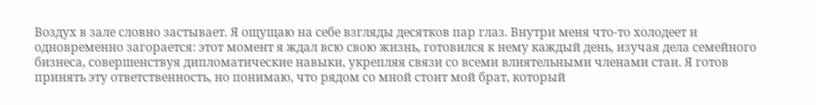Воздух в зале словно застывает. Я ощущаю на себе взгляды десятков пар глаз. Внутри меня что-то холодеет и одновременно загорается: этот момент я ждал всю свою жизнь, готовился к нему каждый день, изучая дела семейного бизнеса, совершенствуя дипломатические навыки, укрепляя связи со всеми влиятельными членами стаи. Я готов принять эту ответственность, но понимаю, что рядом со мной стоит мой брат, который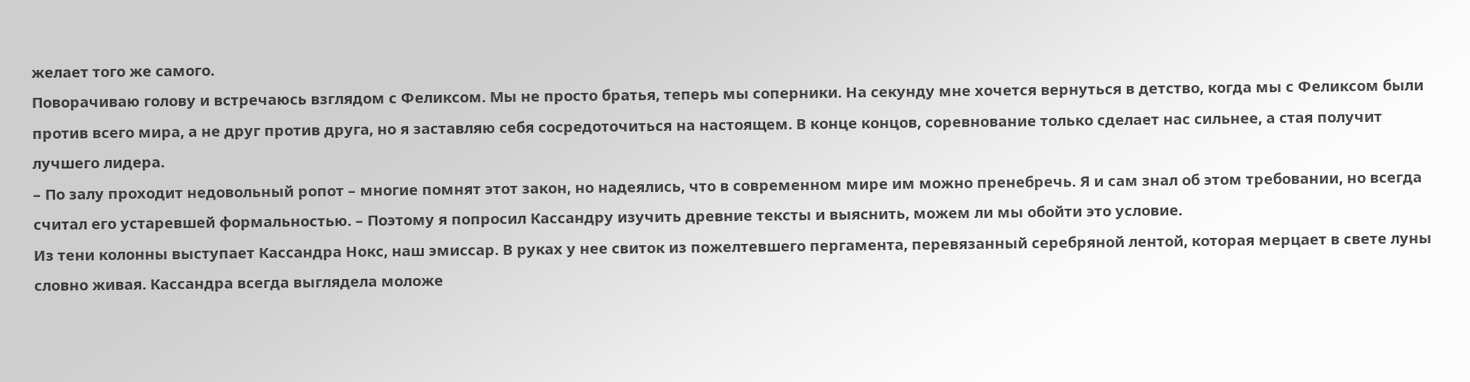желает того же самого.
Поворачиваю голову и встречаюсь взглядом с Феликсом. Мы не просто братья, теперь мы соперники. На секунду мне хочется вернуться в детство, когда мы с Феликсом были против всего мира, а не друг против друга, но я заставляю себя сосредоточиться на настоящем. В конце концов, соревнование только сделает нас сильнее, а стая получит лучшего лидера.
– По залу проходит недовольный ропот – многие помнят этот закон, но надеялись, что в современном мире им можно пренебречь. Я и сам знал об этом требовании, но всегда считал его устаревшей формальностью. – Поэтому я попросил Кассандру изучить древние тексты и выяснить, можем ли мы обойти это условие.
Из тени колонны выступает Кассандра Нокс, наш эмиссар. В руках у нее свиток из пожелтевшего пергамента, перевязанный серебряной лентой, которая мерцает в свете луны словно живая. Кассандра всегда выглядела моложе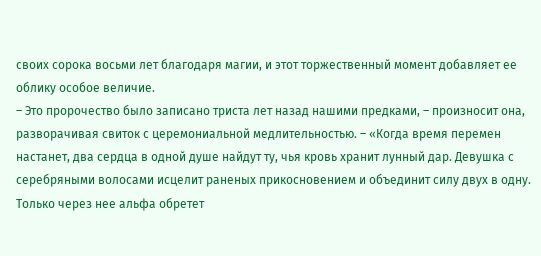своих сорока восьми лет благодаря магии, и этот торжественный момент добавляет ее облику особое величие.
– Это пророчество было записано триста лет назад нашими предками, – произносит она, разворачивая свиток с церемониальной медлительностью. – «Когда время перемен настанет, два сердца в одной душе найдут ту, чья кровь хранит лунный дар. Девушка с серебряными волосами исцелит раненых прикосновением и объединит силу двух в одну. Только через нее альфа обретет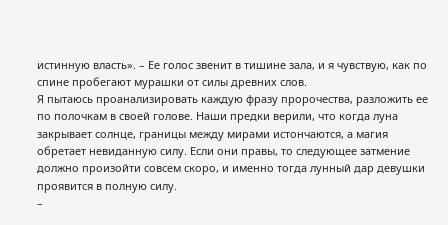истинную власть». – Ее голос звенит в тишине зала, и я чувствую, как по спине пробегают мурашки от силы древних слов.
Я пытаюсь проанализировать каждую фразу пророчества, разложить ее по полочкам в своей голове. Наши предки верили, что когда луна закрывает солнце, границы между мирами истончаются, а магия обретает невиданную силу. Если они правы, то следующее затмение должно произойти совсем скоро, и именно тогда лунный дар девушки проявится в полную силу.
–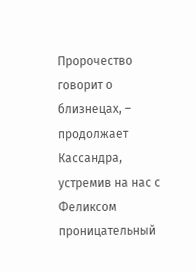Пророчество говорит о близнецах, – продолжает Кассандра, устремив на нас с Феликсом проницательный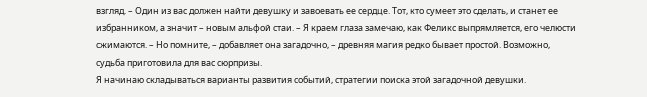взгляд. – Один из вас должен найти девушку и завоевать ее сердце. Тот, кто сумеет это сделать, и станет ее избранником, а значит – новым альфой стаи. – Я краем глаза замечаю, как Феликс выпрямляется, его челюсти сжимаются. – Но помните, – добавляет она загадочно, – древняя магия редко бывает простой. Возможно, судьба приготовила для вас сюрпризы.
Я начинаю складываться варианты развития событий, стратегии поиска этой загадочной девушки.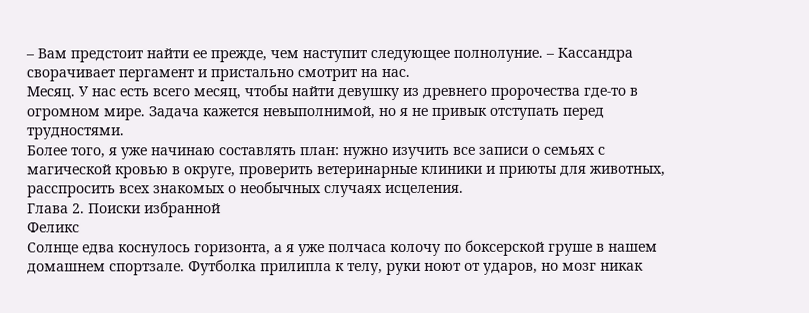– Вам предстоит найти ее прежде, чем наступит следующее полнолуние. – Кассандра сворачивает пергамент и пристально смотрит на нас.
Месяц. У нас есть всего месяц, чтобы найти девушку из древнего пророчества где-то в огромном мире. Задача кажется невыполнимой, но я не привык отступать перед трудностями.
Более того, я уже начинаю составлять план: нужно изучить все записи о семьях с магической кровью в округе, проверить ветеринарные клиники и приюты для животных, расспросить всех знакомых о необычных случаях исцеления.
Глава 2. Поиски избранной
Феликс
Солнце едва коснулось горизонта, а я уже полчаса колочу по боксерской груше в нашем домашнем спортзале. Футболка прилипла к телу, руки ноют от ударов, но мозг никак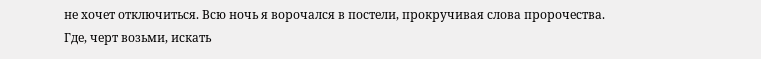не хочет отключиться. Всю ночь я ворочался в постели, прокручивая слова пророчества.
Где, черт возьми, искать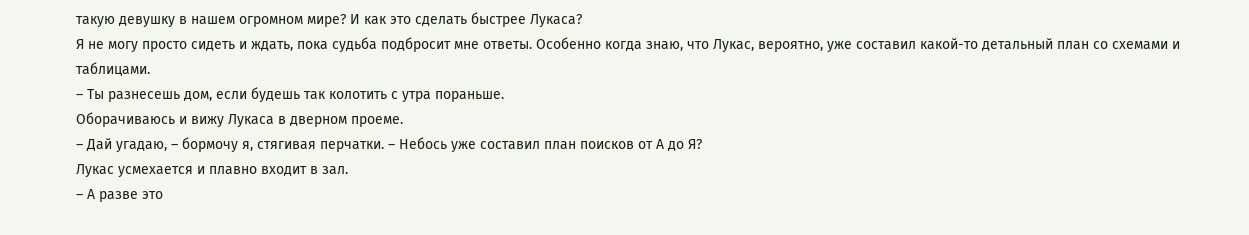такую девушку в нашем огромном мире? И как это сделать быстрее Лукаса?
Я не могу просто сидеть и ждать, пока судьба подбросит мне ответы. Особенно когда знаю, что Лукас, вероятно, уже составил какой-то детальный план со схемами и таблицами.
– Ты разнесешь дом, если будешь так колотить с утра пораньше.
Оборачиваюсь и вижу Лукаса в дверном проеме.
– Дай угадаю, – бормочу я, стягивая перчатки. – Небось уже составил план поисков от А до Я?
Лукас усмехается и плавно входит в зал.
– А разве это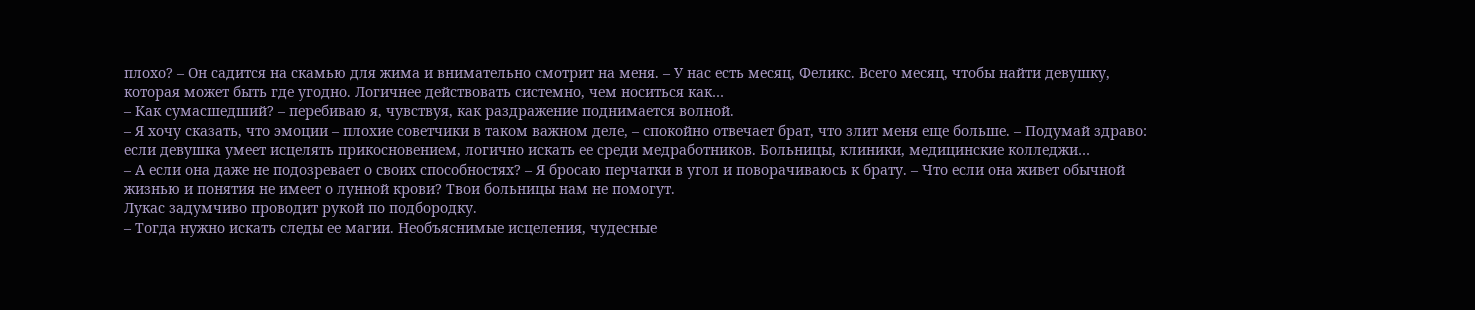плохо? – Он садится на скамью для жима и внимательно смотрит на меня. – У нас есть месяц, Феликс. Всего месяц, чтобы найти девушку, которая может быть где угодно. Логичнее действовать системно, чем носиться как…
– Как сумасшедший? – перебиваю я, чувствуя, как раздражение поднимается волной.
– Я хочу сказать, что эмоции – плохие советчики в таком важном деле, – спокойно отвечает брат, что злит меня еще больше. – Подумай здраво: если девушка умеет исцелять прикосновением, логично искать ее среди медработников. Больницы, клиники, медицинские колледжи…
– А если она даже не подозревает о своих способностях? – Я бросаю перчатки в угол и поворачиваюсь к брату. – Что если она живет обычной жизнью и понятия не имеет о лунной крови? Твои больницы нам не помогут.
Лукас задумчиво проводит рукой по подбородку.
– Тогда нужно искать следы ее магии. Необъяснимые исцеления, чудесные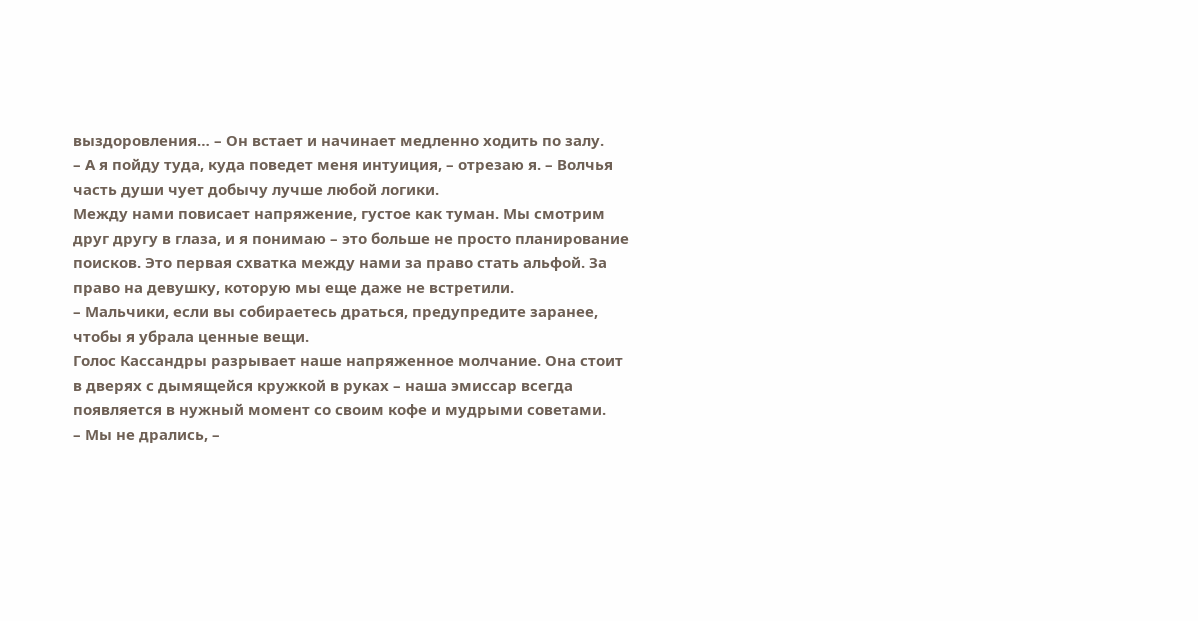выздоровления… – Он встает и начинает медленно ходить по залу.
– А я пойду туда, куда поведет меня интуиция, – отрезаю я. – Волчья часть души чует добычу лучше любой логики.
Между нами повисает напряжение, густое как туман. Мы смотрим друг другу в глаза, и я понимаю – это больше не просто планирование поисков. Это первая схватка между нами за право стать альфой. За право на девушку, которую мы еще даже не встретили.
– Мальчики, если вы собираетесь драться, предупредите заранее, чтобы я убрала ценные вещи.
Голос Кассандры разрывает наше напряженное молчание. Она стоит в дверях с дымящейся кружкой в руках – наша эмиссар всегда появляется в нужный момент со своим кофе и мудрыми советами.
– Мы не дрались, –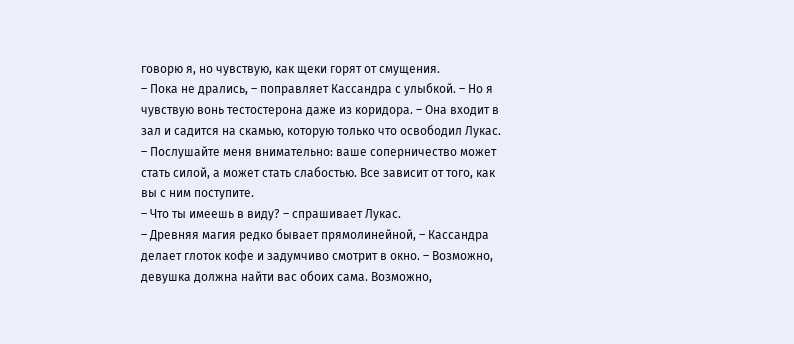говорю я, но чувствую, как щеки горят от смущения.
– Пока не дрались, – поправляет Кассандра с улыбкой. – Но я чувствую вонь тестостерона даже из коридора. – Она входит в зал и садится на скамью, которую только что освободил Лукас. – Послушайте меня внимательно: ваше соперничество может стать силой, а может стать слабостью. Все зависит от того, как вы с ним поступите.
– Что ты имеешь в виду? – спрашивает Лукас.
– Древняя магия редко бывает прямолинейной, – Кассандра делает глоток кофе и задумчиво смотрит в окно. – Возможно, девушка должна найти вас обоих сама. Возможно,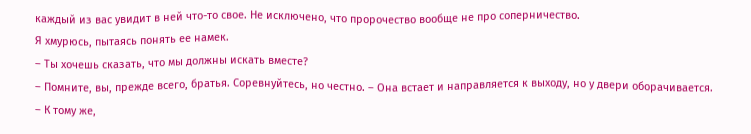каждый из вас увидит в ней что-то свое. Не исключено, что пророчество вообще не про соперничество.
Я хмурюсь, пытаясь понять ее намек.
– Ты хочешь сказать, что мы должны искать вместе?
– Помните, вы, прежде всего, братья. Соревнуйтесь, но честно. – Она встает и направляется к выходу, но у двери оборачивается. – К тому же,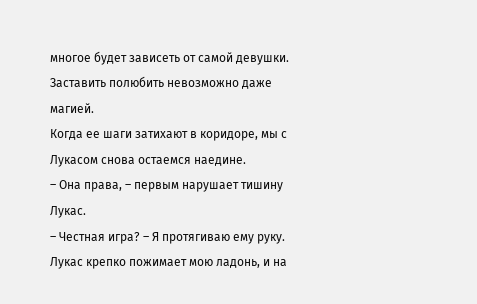многое будет зависеть от самой девушки. Заставить полюбить невозможно даже магией.
Когда ее шаги затихают в коридоре, мы с Лукасом снова остаемся наедине.
– Она права, – первым нарушает тишину Лукас.
– Честная игра? – Я протягиваю ему руку.
Лукас крепко пожимает мою ладонь, и на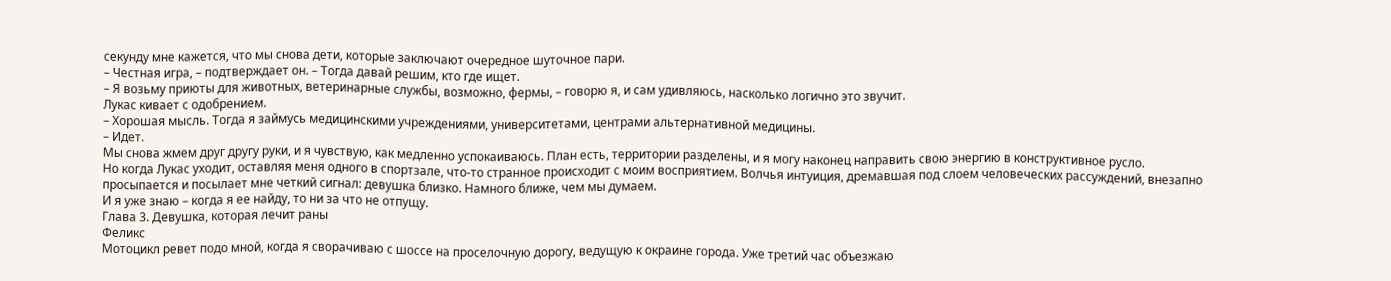секунду мне кажется, что мы снова дети, которые заключают очередное шуточное пари.
– Честная игра, – подтверждает он. – Тогда давай решим, кто где ищет.
– Я возьму приюты для животных, ветеринарные службы, возможно, фермы, – говорю я, и сам удивляюсь, насколько логично это звучит.
Лукас кивает с одобрением.
– Хорошая мысль. Тогда я займусь медицинскими учреждениями, университетами, центрами альтернативной медицины.
– Идет.
Мы снова жмем друг другу руки, и я чувствую, как медленно успокаиваюсь. План есть, территории разделены, и я могу наконец направить свою энергию в конструктивное русло.
Но когда Лукас уходит, оставляя меня одного в спортзале, что-то странное происходит с моим восприятием. Волчья интуиция, дремавшая под слоем человеческих рассуждений, внезапно просыпается и посылает мне четкий сигнал: девушка близко. Намного ближе, чем мы думаем.
И я уже знаю – когда я ее найду, то ни за что не отпущу.
Глава 3. Девушка, которая лечит раны
Феликс
Мотоцикл ревет подо мной, когда я сворачиваю с шоссе на проселочную дорогу, ведущую к окраине города. Уже третий час объезжаю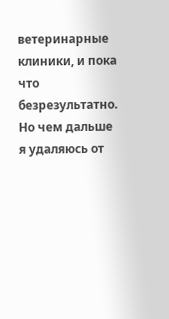ветеринарные клиники, и пока что безрезультатно.
Но чем дальше я удаляюсь от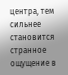центра, тем сильнее становится странное ощущение в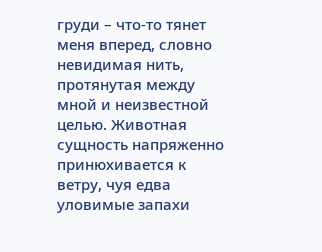груди – что-то тянет меня вперед, словно невидимая нить, протянутая между мной и неизвестной целью. Животная сущность напряженно принюхивается к ветру, чуя едва уловимые запахи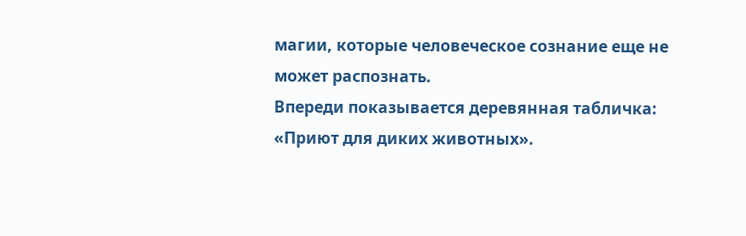магии, которые человеческое сознание еще не может распознать.
Впереди показывается деревянная табличка: «Приют для диких животных».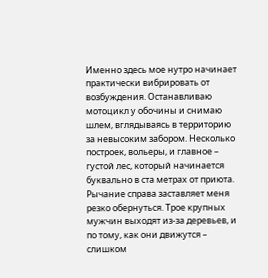Именно здесь мое нутро начинает практически вибрировать от возбуждения. Останавливаю мотоцикл у обочины и снимаю шлем, вглядываясь в территорию за невысоким забором. Несколько построек, вольеры, и главное – густой лес, который начинается буквально в ста метрах от приюта.
Рычание справа заставляет меня резко обернуться. Трое крупных мужчин выходят из-за деревьев, и по тому, как они движутся – слишком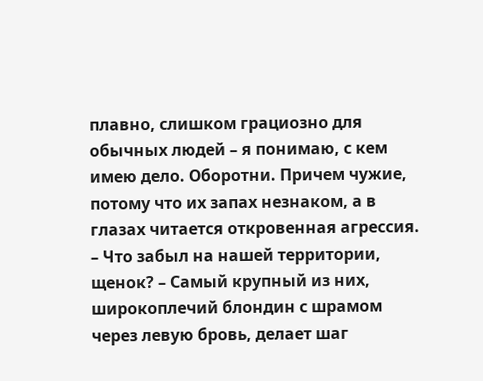плавно, слишком грациозно для обычных людей – я понимаю, с кем имею дело. Оборотни. Причем чужие, потому что их запах незнаком, а в глазах читается откровенная агрессия.
– Что забыл на нашей территории, щенок? – Самый крупный из них, широкоплечий блондин с шрамом через левую бровь, делает шаг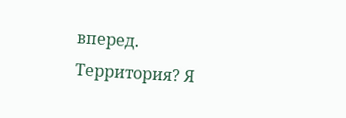вперед.
Территория? Я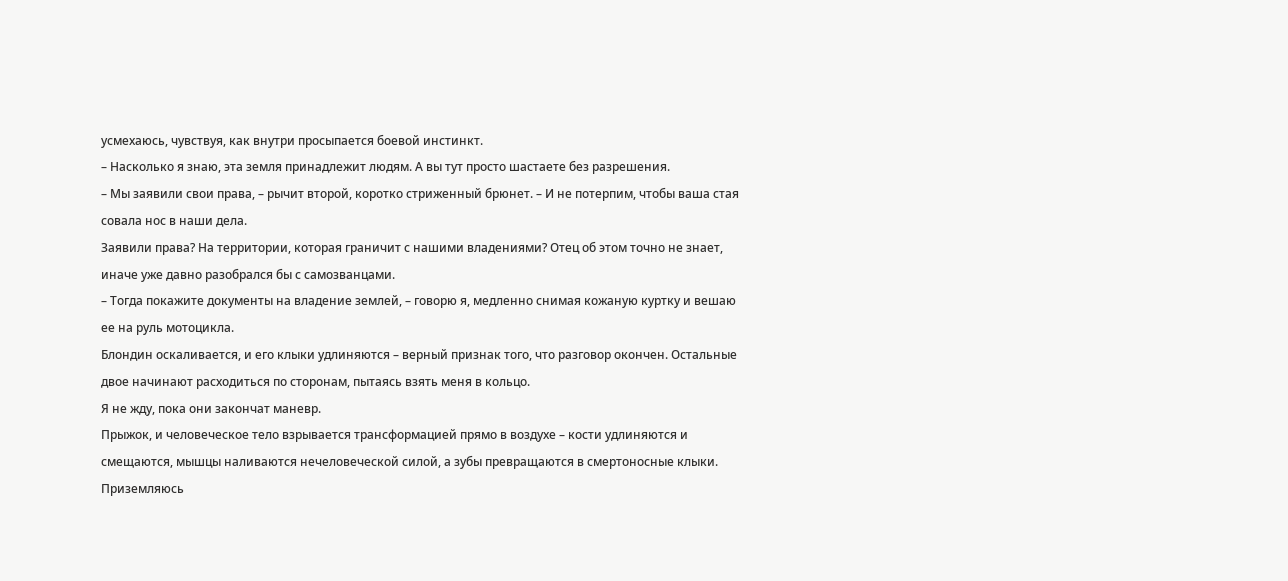усмехаюсь, чувствуя, как внутри просыпается боевой инстинкт.
– Насколько я знаю, эта земля принадлежит людям. А вы тут просто шастаете без разрешения.
– Мы заявили свои права, – рычит второй, коротко стриженный брюнет. – И не потерпим, чтобы ваша стая совала нос в наши дела.
Заявили права? На территории, которая граничит с нашими владениями? Отец об этом точно не знает, иначе уже давно разобрался бы с самозванцами.
– Тогда покажите документы на владение землей, – говорю я, медленно снимая кожаную куртку и вешаю ее на руль мотоцикла.
Блондин оскаливается, и его клыки удлиняются – верный признак того, что разговор окончен. Остальные двое начинают расходиться по сторонам, пытаясь взять меня в кольцо.
Я не жду, пока они закончат маневр.
Прыжок, и человеческое тело взрывается трансформацией прямо в воздухе – кости удлиняются и смещаются, мышцы наливаются нечеловеческой силой, а зубы превращаются в смертоносные клыки. Приземляюсь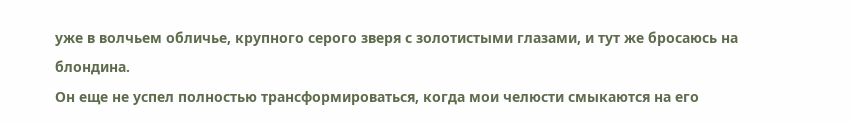уже в волчьем обличье, крупного серого зверя с золотистыми глазами, и тут же бросаюсь на блондина.
Он еще не успел полностью трансформироваться, когда мои челюсти смыкаются на его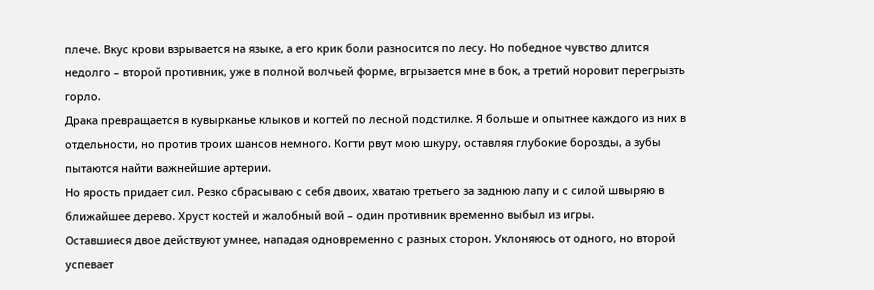плече. Вкус крови взрывается на языке, а его крик боли разносится по лесу. Но победное чувство длится недолго – второй противник, уже в полной волчьей форме, вгрызается мне в бок, а третий норовит перегрызть горло.
Драка превращается в кувырканье клыков и когтей по лесной подстилке. Я больше и опытнее каждого из них в отдельности, но против троих шансов немного. Когти рвут мою шкуру, оставляя глубокие борозды, а зубы пытаются найти важнейшие артерии.
Но ярость придает сил. Резко сбрасываю с себя двоих, хватаю третьего за заднюю лапу и с силой швыряю в ближайшее дерево. Хруст костей и жалобный вой – один противник временно выбыл из игры.
Оставшиеся двое действуют умнее, нападая одновременно с разных сторон. Уклоняюсь от одного, но второй успевает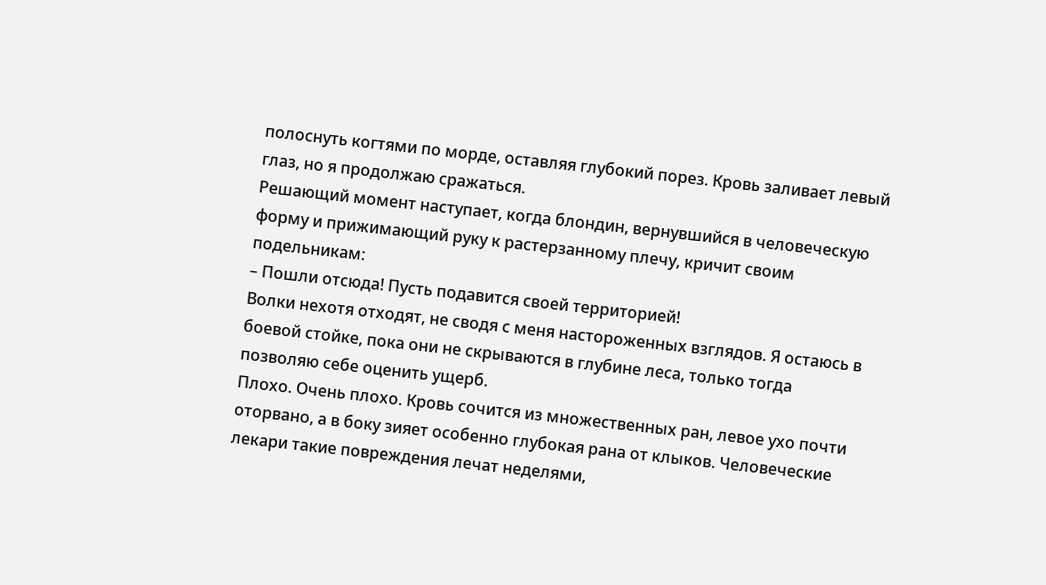полоснуть когтями по морде, оставляя глубокий порез. Кровь заливает левый глаз, но я продолжаю сражаться.
Решающий момент наступает, когда блондин, вернувшийся в человеческую форму и прижимающий руку к растерзанному плечу, кричит своим подельникам:
– Пошли отсюда! Пусть подавится своей территорией!
Волки нехотя отходят, не сводя с меня настороженных взглядов. Я остаюсь в боевой стойке, пока они не скрываются в глубине леса, только тогда позволяю себе оценить ущерб.
Плохо. Очень плохо. Кровь сочится из множественных ран, левое ухо почти оторвано, а в боку зияет особенно глубокая рана от клыков. Человеческие лекари такие повреждения лечат неделями,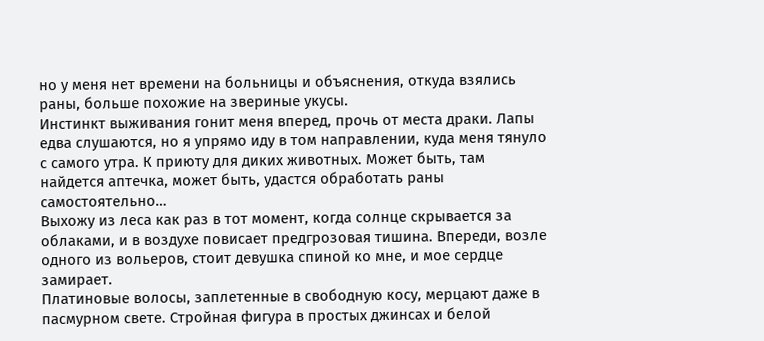но у меня нет времени на больницы и объяснения, откуда взялись раны, больше похожие на звериные укусы.
Инстинкт выживания гонит меня вперед, прочь от места драки. Лапы едва слушаются, но я упрямо иду в том направлении, куда меня тянуло с самого утра. К приюту для диких животных. Может быть, там найдется аптечка, может быть, удастся обработать раны самостоятельно…
Выхожу из леса как раз в тот момент, когда солнце скрывается за облаками, и в воздухе повисает предгрозовая тишина. Впереди, возле одного из вольеров, стоит девушка спиной ко мне, и мое сердце замирает.
Платиновые волосы, заплетенные в свободную косу, мерцают даже в пасмурном свете. Стройная фигура в простых джинсах и белой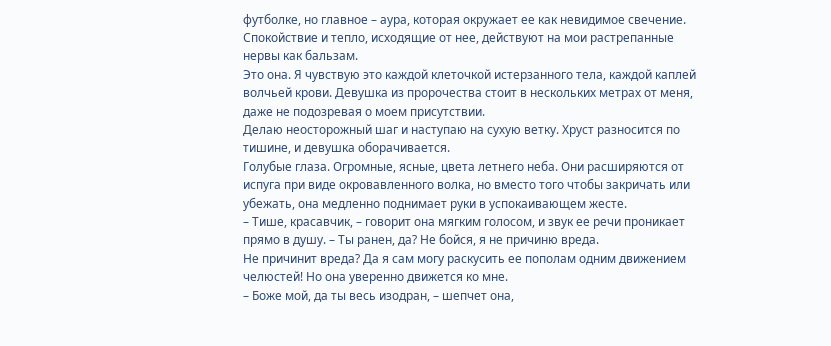футболке, но главное – аура, которая окружает ее как невидимое свечение. Спокойствие и тепло, исходящие от нее, действуют на мои растрепанные нервы как бальзам.
Это она. Я чувствую это каждой клеточкой истерзанного тела, каждой каплей волчьей крови. Девушка из пророчества стоит в нескольких метрах от меня, даже не подозревая о моем присутствии.
Делаю неосторожный шаг и наступаю на сухую ветку. Хруст разносится по тишине, и девушка оборачивается.
Голубые глаза. Огромные, ясные, цвета летнего неба. Они расширяются от испуга при виде окровавленного волка, но вместо того чтобы закричать или убежать, она медленно поднимает руки в успокаивающем жесте.
– Тише, красавчик, – говорит она мягким голосом, и звук ее речи проникает прямо в душу. – Ты ранен, да? Не бойся, я не причиню вреда.
Не причинит вреда? Да я сам могу раскусить ее пополам одним движением челюстей! Но она уверенно движется ко мне.
– Боже мой, да ты весь изодран, – шепчет она,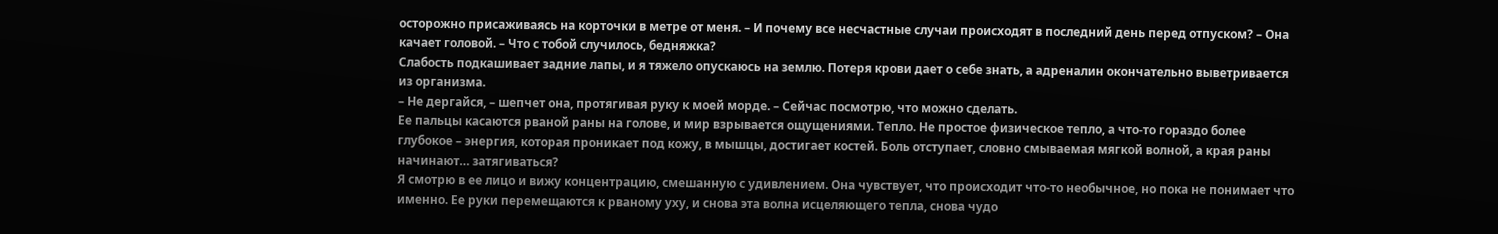осторожно присаживаясь на корточки в метре от меня. – И почему все несчастные случаи происходят в последний день перед отпуском? – Она качает головой. – Что с тобой случилось, бедняжка?
Слабость подкашивает задние лапы, и я тяжело опускаюсь на землю. Потеря крови дает о себе знать, а адреналин окончательно выветривается из организма.
– Не дергайся, – шепчет она, протягивая руку к моей морде. – Сейчас посмотрю, что можно сделать.
Ее пальцы касаются рваной раны на голове, и мир взрывается ощущениями. Тепло. Не простое физическое тепло, а что-то гораздо более глубокое – энергия, которая проникает под кожу, в мышцы, достигает костей. Боль отступает, словно смываемая мягкой волной, а края раны начинают… затягиваться?
Я смотрю в ее лицо и вижу концентрацию, смешанную с удивлением. Она чувствует, что происходит что-то необычное, но пока не понимает что именно. Ее руки перемещаются к рваному уху, и снова эта волна исцеляющего тепла, снова чудо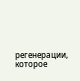регенерации, которое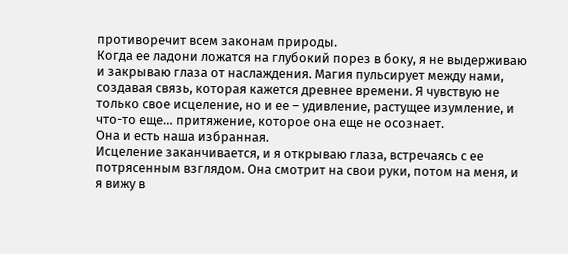противоречит всем законам природы.
Когда ее ладони ложатся на глубокий порез в боку, я не выдерживаю и закрываю глаза от наслаждения. Магия пульсирует между нами, создавая связь, которая кажется древнее времени. Я чувствую не только свое исцеление, но и ее – удивление, растущее изумление, и что-то еще… притяжение, которое она еще не осознает.
Она и есть наша избранная.
Исцеление заканчивается, и я открываю глаза, встречаясь с ее потрясенным взглядом. Она смотрит на свои руки, потом на меня, и я вижу в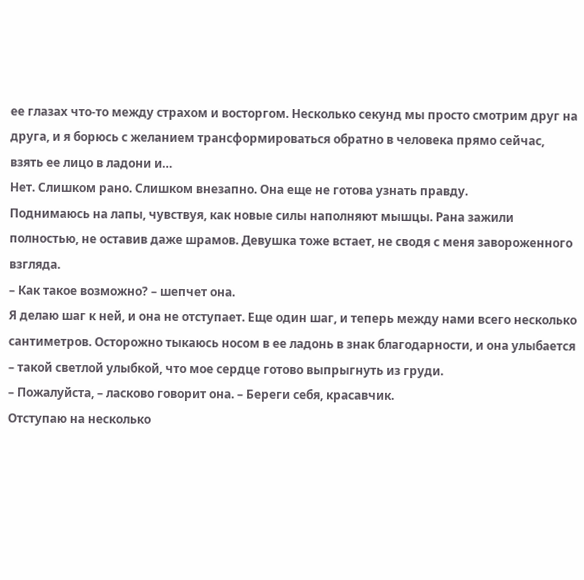ее глазах что-то между страхом и восторгом. Несколько секунд мы просто смотрим друг на друга, и я борюсь с желанием трансформироваться обратно в человека прямо сейчас, взять ее лицо в ладони и…
Нет. Слишком рано. Слишком внезапно. Она еще не готова узнать правду.
Поднимаюсь на лапы, чувствуя, как новые силы наполняют мышцы. Рана зажили полностью, не оставив даже шрамов. Девушка тоже встает, не сводя с меня завороженного взгляда.
– Как такое возможно? – шепчет она.
Я делаю шаг к ней, и она не отступает. Еще один шаг, и теперь между нами всего несколько сантиметров. Осторожно тыкаюсь носом в ее ладонь в знак благодарности, и она улыбается – такой светлой улыбкой, что мое сердце готово выпрыгнуть из груди.
– Пожалуйста, – ласково говорит она. – Береги себя, красавчик.
Отступаю на несколько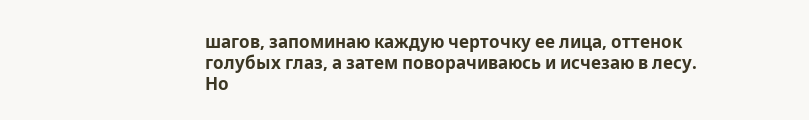шагов, запоминаю каждую черточку ее лица, оттенок голубых глаз, а затем поворачиваюсь и исчезаю в лесу.
Но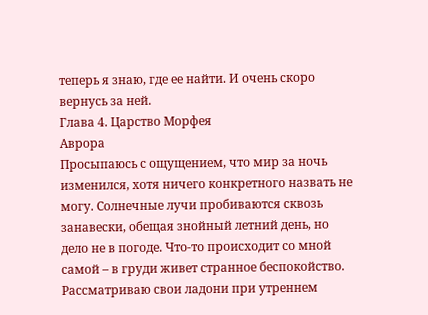теперь я знаю, где ее найти. И очень скоро вернусь за ней.
Глава 4. Царство Морфея
Аврора
Просыпаюсь с ощущением, что мир за ночь изменился, хотя ничего конкретного назвать не могу. Солнечные лучи пробиваются сквозь занавески, обещая знойный летний день, но дело не в погоде. Что-то происходит со мной самой – в груди живет странное беспокойство.
Рассматриваю свои ладони при утреннем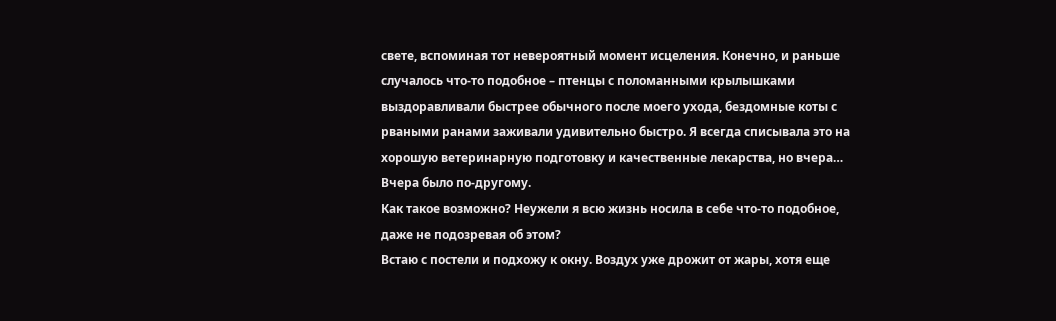свете, вспоминая тот невероятный момент исцеления. Конечно, и раньше случалось что-то подобное – птенцы с поломанными крылышками выздоравливали быстрее обычного после моего ухода, бездомные коты с рваными ранами заживали удивительно быстро. Я всегда списывала это на хорошую ветеринарную подготовку и качественные лекарства, но вчера… Вчера было по-другому.
Как такое возможно? Неужели я всю жизнь носила в себе что-то подобное, даже не подозревая об этом?
Встаю с постели и подхожу к окну. Воздух уже дрожит от жары, хотя еще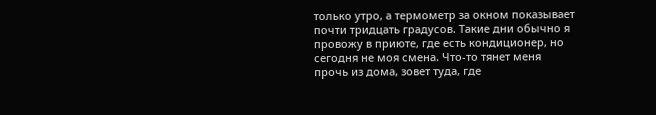только утро, а термометр за окном показывает почти тридцать градусов. Такие дни обычно я провожу в приюте, где есть кондиционер, но сегодня не моя смена. Что-то тянет меня прочь из дома, зовет туда, где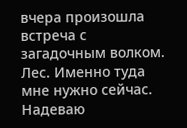вчера произошла встреча с загадочным волком.
Лес. Именно туда мне нужно сейчас.
Надеваю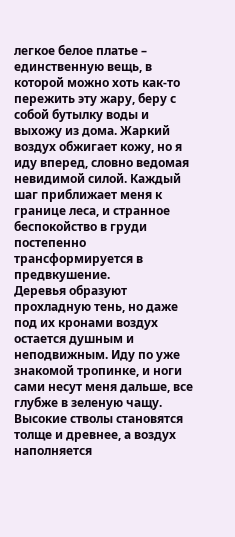легкое белое платье – единственную вещь, в которой можно хоть как-то пережить эту жару, беру с собой бутылку воды и выхожу из дома. Жаркий воздух обжигает кожу, но я иду вперед, словно ведомая невидимой силой. Каждый шаг приближает меня к границе леса, и странное беспокойство в груди постепенно трансформируется в предвкушение.
Деревья образуют прохладную тень, но даже под их кронами воздух остается душным и неподвижным. Иду по уже знакомой тропинке, и ноги сами несут меня дальше, все глубже в зеленую чащу. Высокие стволы становятся толще и древнее, а воздух наполняется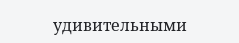удивительными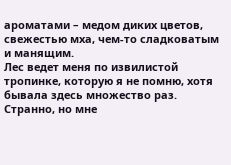ароматами – медом диких цветов, свежестью мха, чем-то сладковатым и манящим.
Лес ведет меня по извилистой тропинке, которую я не помню, хотя бывала здесь множество раз. Странно, но мне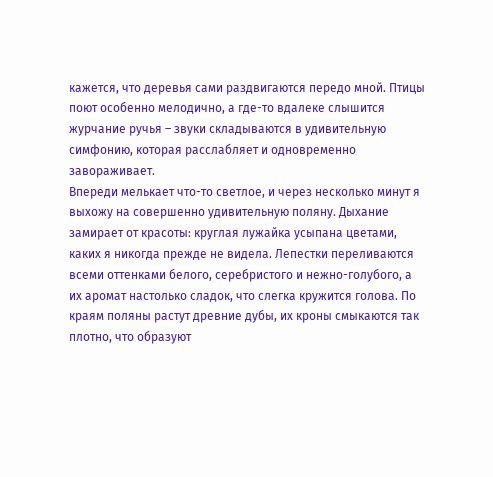кажется, что деревья сами раздвигаются передо мной. Птицы поют особенно мелодично, а где-то вдалеке слышится журчание ручья – звуки складываются в удивительную симфонию, которая расслабляет и одновременно завораживает.
Впереди мелькает что-то светлое, и через несколько минут я выхожу на совершенно удивительную поляну. Дыхание замирает от красоты: круглая лужайка усыпана цветами, каких я никогда прежде не видела. Лепестки переливаются всеми оттенками белого, серебристого и нежно-голубого, а их аромат настолько сладок, что слегка кружится голова. По краям поляны растут древние дубы, их кроны смыкаются так плотно, что образуют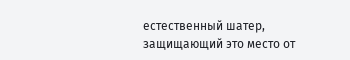естественный шатер, защищающий это место от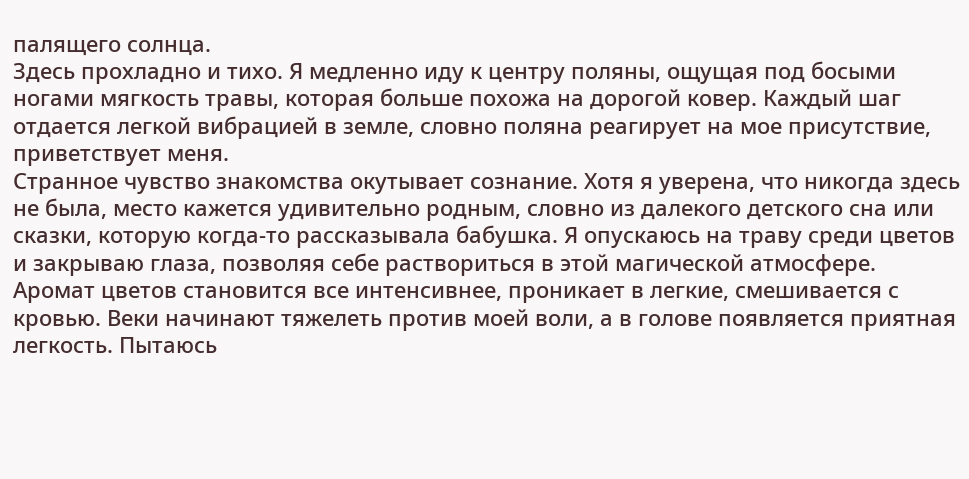палящего солнца.
Здесь прохладно и тихо. Я медленно иду к центру поляны, ощущая под босыми ногами мягкость травы, которая больше похожа на дорогой ковер. Каждый шаг отдается легкой вибрацией в земле, словно поляна реагирует на мое присутствие, приветствует меня.
Странное чувство знакомства окутывает сознание. Хотя я уверена, что никогда здесь не была, место кажется удивительно родным, словно из далекого детского сна или сказки, которую когда-то рассказывала бабушка. Я опускаюсь на траву среди цветов и закрываю глаза, позволяя себе раствориться в этой магической атмосфере.
Аромат цветов становится все интенсивнее, проникает в легкие, смешивается с кровью. Веки начинают тяжелеть против моей воли, а в голове появляется приятная легкость. Пытаюсь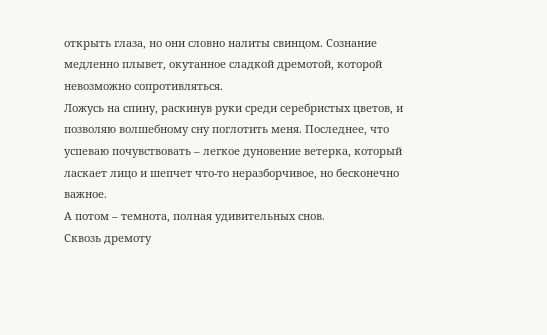открыть глаза, но они словно налиты свинцом. Сознание медленно плывет, окутанное сладкой дремотой, которой невозможно сопротивляться.
Ложусь на спину, раскинув руки среди серебристых цветов, и позволяю волшебному сну поглотить меня. Последнее, что успеваю почувствовать – легкое дуновение ветерка, который ласкает лицо и шепчет что-то неразборчивое, но бесконечно важное.
А потом – темнота, полная удивительных снов.
Сквозь дремоту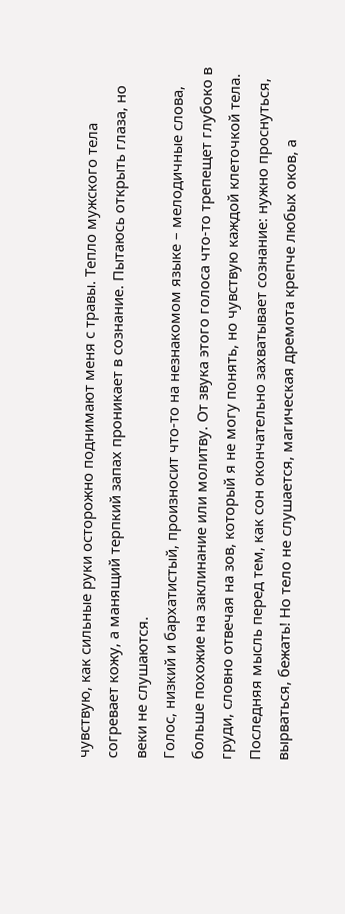чувствую, как сильные руки осторожно поднимают меня с травы. Тепло мужского тела согревает кожу, а манящий терпкий запах проникает в сознание. Пытаюсь открыть глаза, но веки не слушаются.
Голос, низкий и бархатистый, произносит что-то на незнакомом языке – мелодичные слова, больше похожие на заклинание или молитву. От звука этого голоса что-то трепещет глубоко в груди, словно отвечая на зов, который я не могу понять, но чувствую каждой клеточкой тела.
Последняя мысль перед тем, как сон окончательно захватывает сознание: нужно проснуться, вырваться, бежать! Но тело не слушается, магическая дремота крепче любых оков, а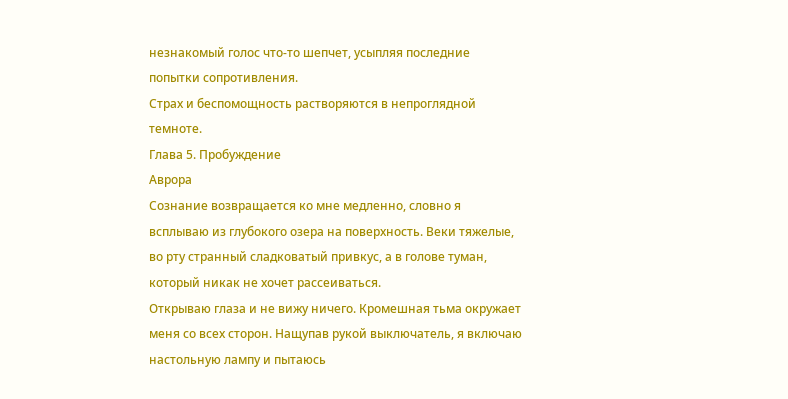незнакомый голос что-то шепчет, усыпляя последние попытки сопротивления.
Страх и беспомощность растворяются в непроглядной темноте.
Глава 5. Пробуждение
Аврора
Сознание возвращается ко мне медленно, словно я всплываю из глубокого озера на поверхность. Веки тяжелые, во рту странный сладковатый привкус, а в голове туман, который никак не хочет рассеиваться.
Открываю глаза и не вижу ничего. Кромешная тьма окружает меня со всех сторон. Нащупав рукой выключатель, я включаю настольную лампу и пытаюсь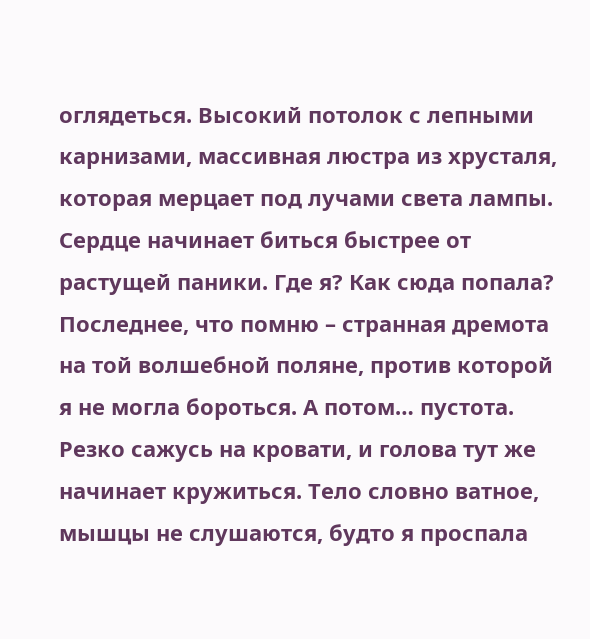оглядеться. Высокий потолок с лепными карнизами, массивная люстра из хрусталя, которая мерцает под лучами света лампы.
Сердце начинает биться быстрее от растущей паники. Где я? Как сюда попала? Последнее, что помню – странная дремота на той волшебной поляне, против которой я не могла бороться. А потом… пустота.
Резко сажусь на кровати, и голова тут же начинает кружиться. Тело словно ватное, мышцы не слушаются, будто я проспала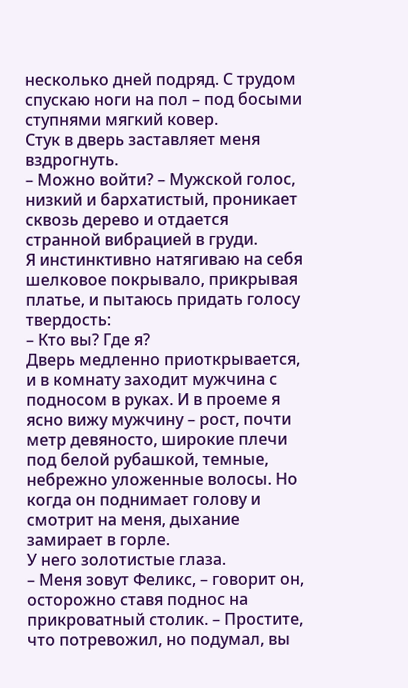несколько дней подряд. С трудом спускаю ноги на пол – под босыми ступнями мягкий ковер.
Стук в дверь заставляет меня вздрогнуть.
– Можно войти? – Мужской голос, низкий и бархатистый, проникает сквозь дерево и отдается странной вибрацией в груди.
Я инстинктивно натягиваю на себя шелковое покрывало, прикрывая платье, и пытаюсь придать голосу твердость:
– Кто вы? Где я?
Дверь медленно приоткрывается, и в комнату заходит мужчина с подносом в руках. И в проеме я ясно вижу мужчину – рост, почти метр девяносто, широкие плечи под белой рубашкой, темные, небрежно уложенные волосы. Но когда он поднимает голову и смотрит на меня, дыхание замирает в горле.
У него золотистые глаза.
– Меня зовут Феликс, – говорит он, осторожно ставя поднос на прикроватный столик. – Простите, что потревожил, но подумал, вы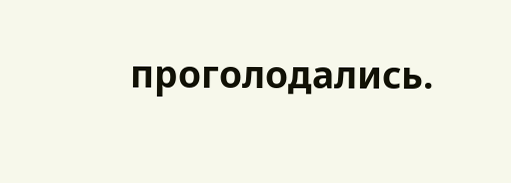проголодались.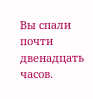Вы спали почти двенадцать часов.